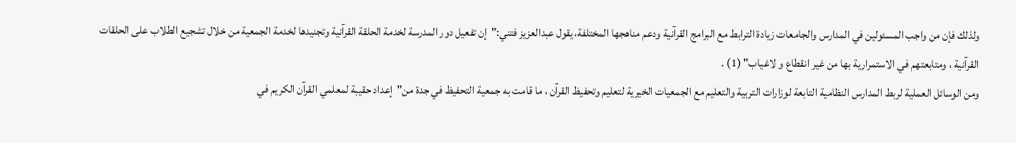ولذلك فإن من واجب المسئولين في المدارس والجامعات زيادة الترابط مع البرامج القرآنية ودعم مناهجها المختلفة، يقول عبدالعزيز فتني:"إن تفعيل دور المدرسة لخدمة الحلقة القرآنية وتجنيدها لخدمة الجمعية من خلال تشجيع الطلاب على الحلقات القرآنية ، ومتابعتهم في الاستمرارية بها من غير انقطاع و لاغياب" (1) .
ومن الوسائل العملية لربط المدارس النظامية التابعة لوزارات التربية والتعليم مع الجمعيات الخيرية لتعليم وتحفيظ القرآن ، ما قامت به جمعية التحفيظ في جدة من"إعداد حقيبة لمعلمي القرآن الكريم في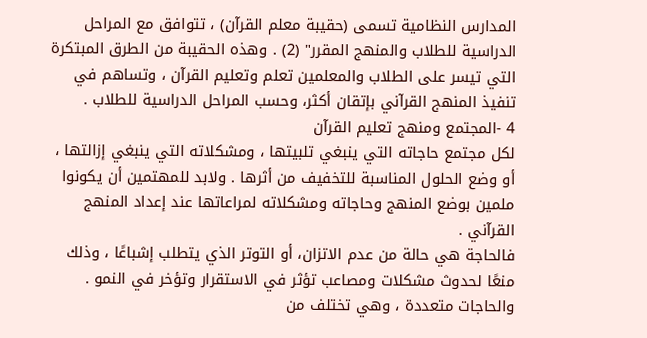المدارس النظامية تسمى (حقيبة معلم القرآن) ، تتوافق مع المراحل الدراسية للطلاب والمنهج المقرر" (2) . وهذه الحقيبة من الطرق المبتكرة التي تيسر على الطلاب والمعلمين تعلم وتعليم القرآن ، وتساهم في تنفيذ المنهج القرآني بإتقان أكثر، وحسب المراحل الدراسية للطلاب .
4 -المجتمع ومنهج تعليم القرآن
لكل مجتمع حاجاته التي ينبغي تلبيتها ، ومشكلاته التي ينبغي إزالتها ، أو وضع الحلول المناسبة للتخفيف من أثرها . ولابد للمهتمين أن يكونوا ملمين بوضع المنهج وحاجاته ومشكلاته لمراعاتها عند إعداد المنهج القرآني .
فالحاجة هي حالة من عدم الاتزان، أو التوتر الذي يتطلب إشباعًا ، وذلك منعًا لحدوث مشكلات ومصاعب تؤثر في الاستقرار وتؤخر في النمو . والحاجات متعددة ، وهي تختلف من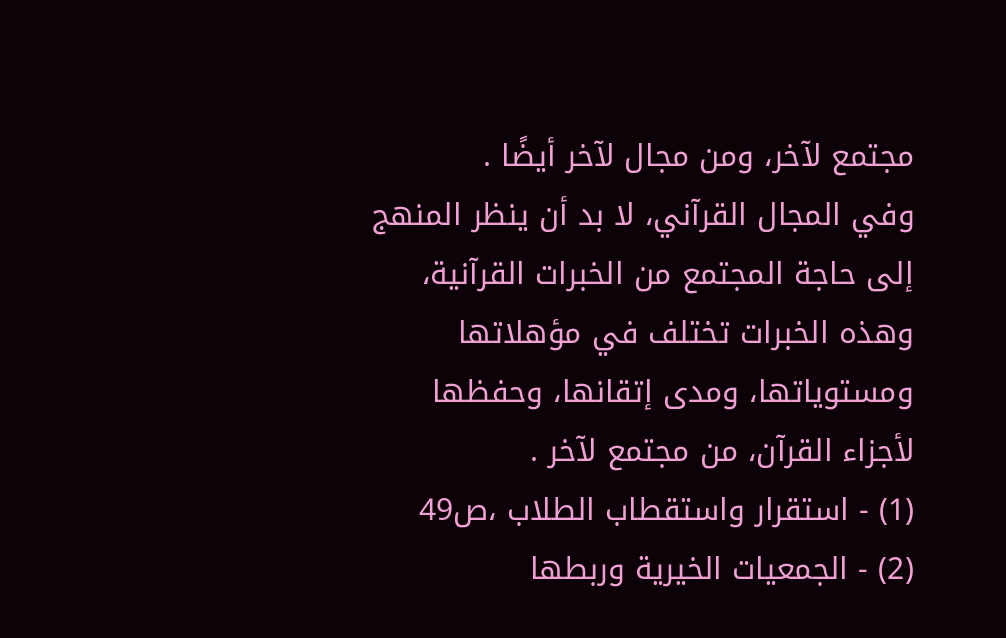مجتمع لآخر، ومن مجال لآخر أيضًا .
وفي المجال القرآني، لا بد أن ينظر المنهج إلى حاجة المجتمع من الخبرات القرآنية، وهذه الخبرات تختلف في مؤهلاتها ومستوياتها، ومدى إتقانها، وحفظها لأجزاء القرآن، من مجتمع لآخر .
(1) - استقرار واستقطاب الطلاب ،ص49
(2) - الجمعيات الخيرية وربطها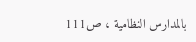بالمدارس النظامية ، ص111